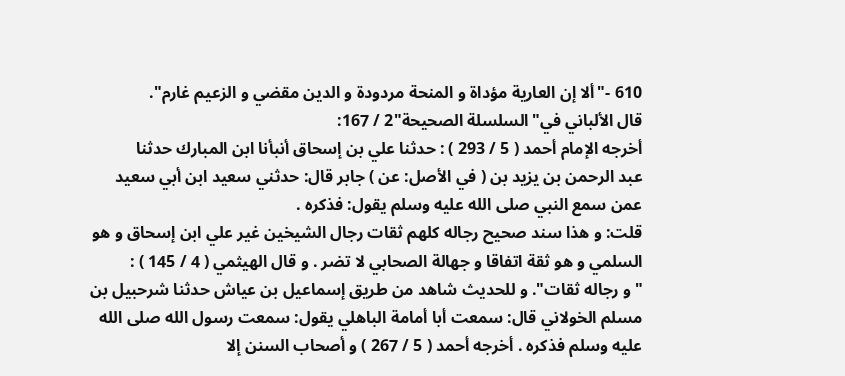610 -"ألا إن العارية مؤداة و المنحة مردودة و الدين مقضي و الزعيم غارم".
قال الألباني في"السلسلة الصحيحة"2 / 167:
أخرجه الإمام أحمد ( 5 / 293 ) : حدثنا علي بن إسحاق أنبأنا ابن المبارك حدثنا
عبد الرحمن بن يزيد بن ( في الأصل: عن ) جابر قال: حدثني سعيد ابن أبي سعيد
عمن سمع النبي صلى الله عليه وسلم يقول: فذكره .
قلت: و هذا سند صحيح رجاله كلهم ثقات رجال الشيخين غير علي ابن إسحاق و هو
السلمي و هو ثقة اتفاقا و جهالة الصحابي لا تضر . و قال الهيثمي ( 4 / 145 ) :
"و رجاله ثقات". و للحديث شاهد من طريق إسماعيل بن عياش حدثنا شرحبيل بن
مسلم الخولاني قال: سمعت أبا أمامة الباهلي يقول: سمعت رسول الله صلى الله
عليه وسلم فذكره . أخرجه أحمد ( 5 / 267 ) و أصحاب السنن إلا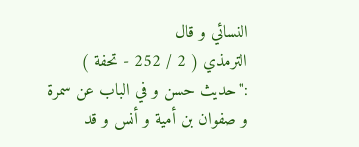النسائي و قال
الترمذي ( 2 / 252 - تحفة ) :"حديث حسن و في الباب عن سمرة و صفوان بن أمية و أنس و قد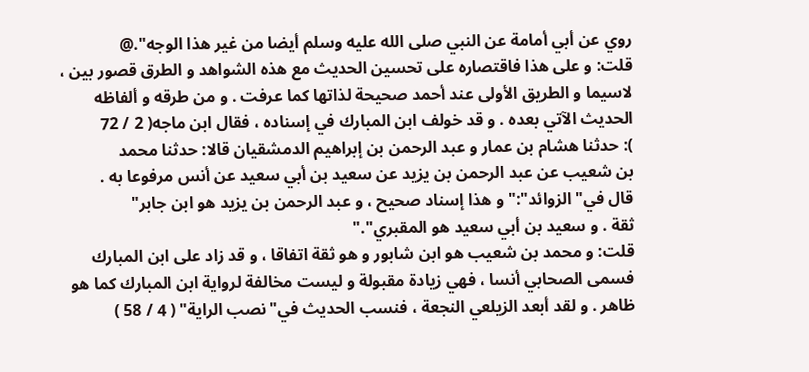روي عن أبي أمامة عن النبي صلى الله عليه وسلم أيضا من غير هذا الوجه".@
قلت: و على هذا فاقتصاره على تحسين الحديث مع هذه الشواهد و الطرق قصور بين ،
لاسيما و الطريق الأولى عند أحمد صحيحة لذاتها كما عرفت . و من طرقه و ألفاظه
الحديث الآتي بعده . و قد خولف ابن المبارك في إسناده ، فقال ابن ماجه( 2 / 72
): حدثنا هشام بن عمار و عبد الرحمن بن إبراهيم الدمشقيان قالا: حدثنا محمد
بن شعيب عن عبد الرحمن بن يزيد عن سعيد بن أبي سعيد عن أنس مرفوعا به .
قال في"الزوائد":"و هذا إسناد صحيح ، و عبد الرحمن بن يزيد هو ابن جابر"
ثقة . و سعيد بن أبي سعيد هو المقبري"."
قلت: و محمد بن شعيب هو ابن شابور و هو ثقة اتفاقا ، و قد زاد على ابن المبارك
فسمى الصحابي أنسا ، فهي زيادة مقبولة و ليست مخالفة لرواية ابن المبارك كما هو
ظاهر . و لقد أبعد الزيلعي النجعة ، فنسب الحديث في"نصب الراية" ( 4 / 58 )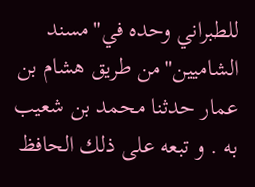للطبراني وحده في"مسند الشاميين"من طريق هشام بن عمار حدثنا محمد بن شعيب
به . و تبعه على ذلك الحافظ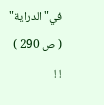في"الدراية" ( ص 290 ) ! !